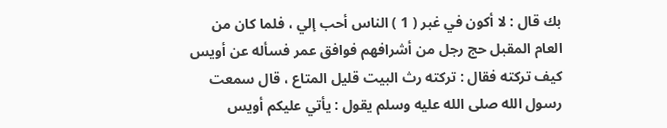بك قال : لا أكون في غبر ( 1 ) الناس أحب إلي ، فلما كان من
العام المقبل حج رجل من أشرافهم فوافق عمر فسأله عن أويس
كيف تركته فقال : تركته رث البيت قليل المتاع ، قال سمعت
رسول الله صلى الله عليه وسلم يقول : يأتي عليكم أويس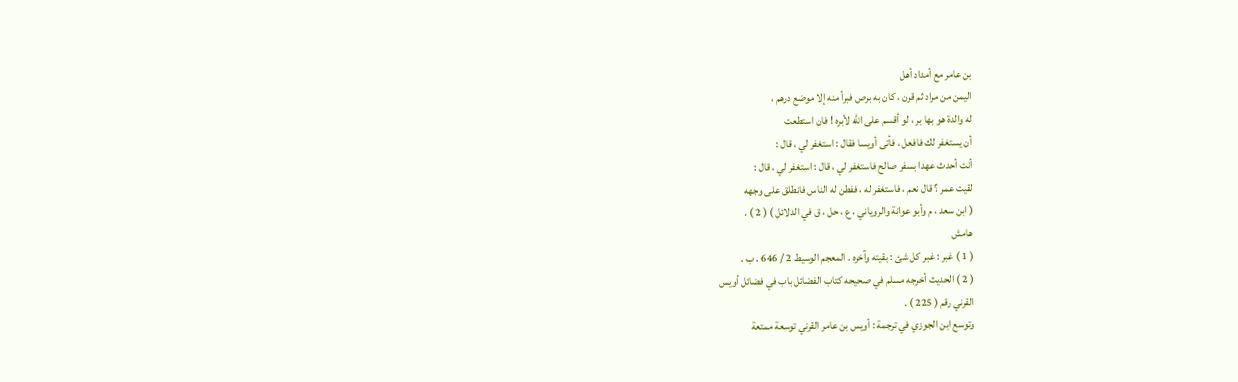بن عامر مع أمداد أهل
اليمن من مراد ثم قرن ، كان به برص فبرأ منه إلا موضع درهم ،
له والدة هو بها بر ، لو أقسم على الله لأبره ! فان استطعت
أن يستغفر لك فافعل ، فأتى أويسا فقال : استغفر لي ، قال :
أنت أحدث عهدا بسفر صالح فاستغفر لي ، قال : استغفر لي ، قال :
لقيت عمر ؟ قال نعم ، فاستغفر له ، ففطن له الناس فانطلق على وجهه
( ابن سعد ، م وأبو عوانة والروياني ، ع ، حل ، ق في الدلائل ) ( 2 ) .
هامش
( 1 ) غبر : غبر كل شئ : بقيته وآخره . المعجم الوسيط 2 / 646 . ب .
( 2 ) الحديث أخرجه مسلم في صحيحه كتاب الفضائل باب في فضائل أويس
القرني رقم ( 225 ) .
وتوسع ابن الجوزي في ترجمة : أويس بن عامر القرني توسعة ممتعة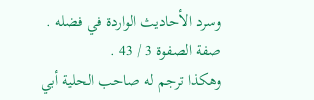وسرد الأحاديث الواردة في فضله . صفة الصفوة 3 / 43 .
وهكذا ترجم له صاحب الحلية أبي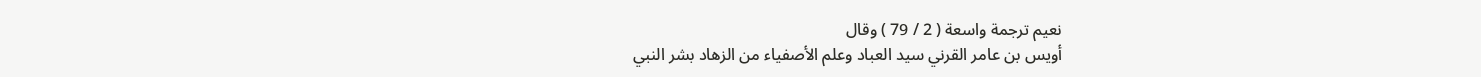نعيم ترجمة واسعة ( 2 / 79 ) وقال
أويس بن عامر القرني سيد العباد وعلم الأصفياء من الزهاد بشر النبي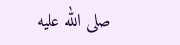صلى الله عليه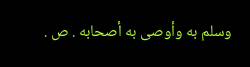وسلم به وأوصى به أصحابه . ص .